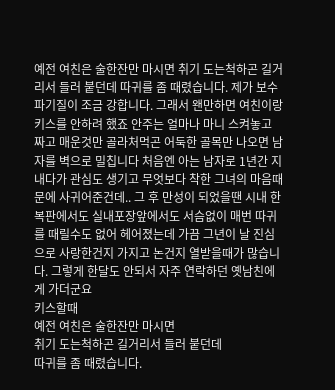예전 여친은 술한잔만 마시면 취기 도는척하곤 길거리서 들러 붙던데 따귀를 좀 때렸습니다. 제가 보수파기질이 조금 강합니다. 그래서 왠만하면 여친이랑 키스를 안하려 했죠 안주는 얼마나 마니 스켜놓고 짜고 매운것만 골라처먹곤 어둑한 골목만 나오면 남자를 벽으로 밀칩니다 처음엔 아는 남자로 1년간 지내다가 관심도 생기고 무엇보다 착한 그녀의 마음때문에 사귀어준건데.. 그 후 만성이 되었을땐 시내 한복판에서도 실내포장앞에서도 서슴없이 매번 따귀를 때릴수도 없어 헤어졌는데 가끔 그년이 날 진심으로 사랑한건지 가지고 논건지 열받을때가 많습니다. 그렇게 한달도 안되서 자주 연락하던 옛남친에게 가더군요
키스할때
예전 여친은 술한잔만 마시면
취기 도는척하곤 길거리서 들러 붙던데
따귀를 좀 때렸습니다.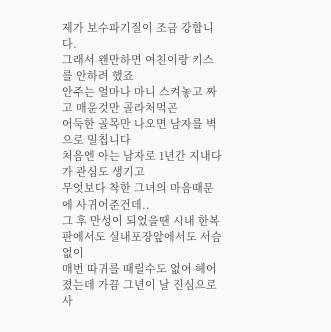제가 보수파기질이 조금 강합니다.
그래서 왠만하면 여친이랑 키스를 안하려 했죠
안주는 얼마나 마니 스켜놓고 짜고 매운것만 골라처먹곤
어둑한 골목만 나오면 남자를 벽으로 밀칩니다
처음엔 아는 남자로 1년간 지내다가 관심도 생기고
무엇보다 착한 그녀의 마음때문에 사귀어준건데..
그 후 만성이 되었을땐 시내 한복판에서도 실내포장앞에서도 서슴없이
매번 따귀를 때릴수도 없어 헤어졌는데 가끔 그년이 날 진심으로 사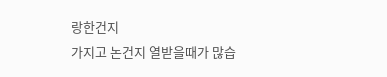랑한건지
가지고 논건지 열받을때가 많습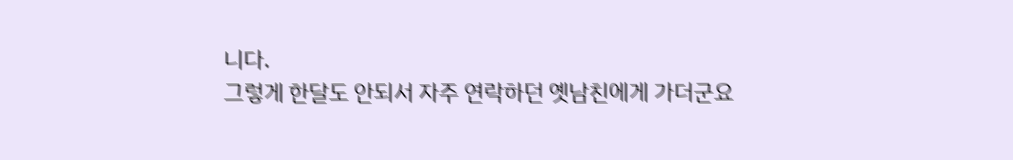니다.
그렇게 한달도 안되서 자주 연락하던 옛남친에게 가더군요